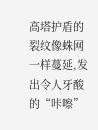高塔护盾的裂纹像蛛网一样蔓延,发出令人牙酸的“咔嚓”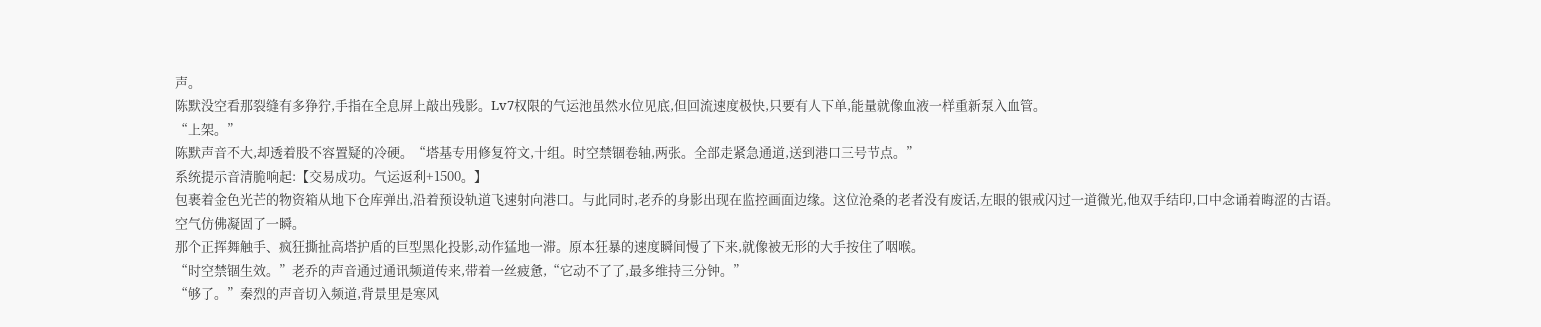声。
陈默没空看那裂缝有多狰狞,手指在全息屏上敲出残影。Lv7权限的气运池虽然水位见底,但回流速度极快,只要有人下单,能量就像血液一样重新泵入血管。
“上架。”
陈默声音不大,却透着股不容置疑的冷硬。“塔基专用修复符文,十组。时空禁锢卷轴,两张。全部走紧急通道,送到港口三号节点。”
系统提示音清脆响起:【交易成功。气运返利+1500。】
包裹着金色光芒的物资箱从地下仓库弹出,沿着预设轨道飞速射向港口。与此同时,老乔的身影出现在监控画面边缘。这位沧桑的老者没有废话,左眼的银戒闪过一道微光,他双手结印,口中念诵着晦涩的古语。
空气仿佛凝固了一瞬。
那个正挥舞触手、疯狂撕扯高塔护盾的巨型黑化投影,动作猛地一滞。原本狂暴的速度瞬间慢了下来,就像被无形的大手按住了咽喉。
“时空禁锢生效。”老乔的声音通过通讯频道传来,带着一丝疲惫,“它动不了了,最多维持三分钟。”
“够了。”秦烈的声音切入频道,背景里是寒风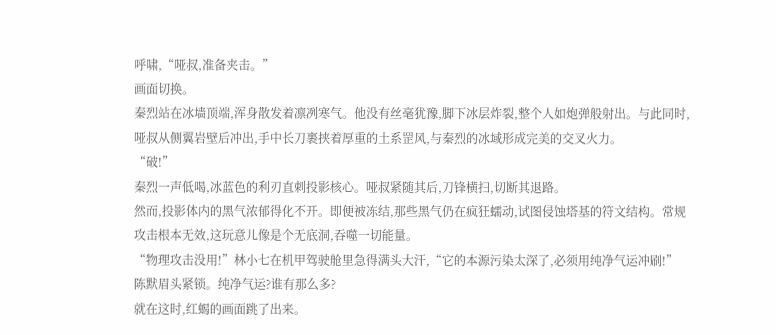呼啸,“哑叔,准备夹击。”
画面切换。
秦烈站在冰墙顶端,浑身散发着凛冽寒气。他没有丝毫犹豫,脚下冰层炸裂,整个人如炮弹般射出。与此同时,哑叔从侧翼岩壁后冲出,手中长刀裹挟着厚重的土系罡风,与秦烈的冰域形成完美的交叉火力。
“破!”
秦烈一声低喝,冰蓝色的利刃直刺投影核心。哑叔紧随其后,刀锋横扫,切断其退路。
然而,投影体内的黑气浓郁得化不开。即便被冻结,那些黑气仍在疯狂蠕动,试图侵蚀塔基的符文结构。常规攻击根本无效,这玩意儿像是个无底洞,吞噬一切能量。
“物理攻击没用!”林小七在机甲驾驶舱里急得满头大汗,“它的本源污染太深了,必须用纯净气运冲刷!”
陈默眉头紧锁。纯净气运?谁有那么多?
就在这时,红蝎的画面跳了出来。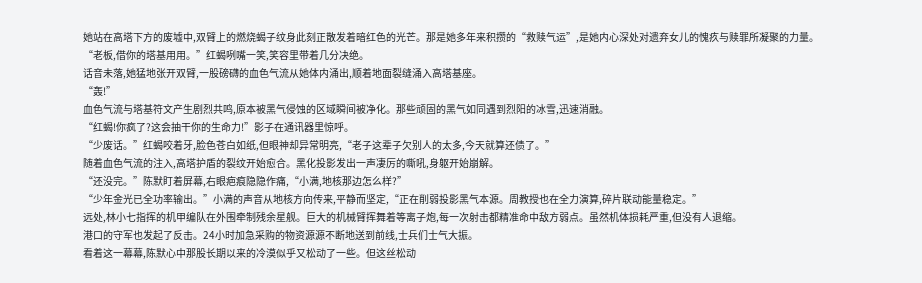她站在高塔下方的废墟中,双臂上的燃烧蝎子纹身此刻正散发着暗红色的光芒。那是她多年来积攒的“救赎气运”,是她内心深处对遗弃女儿的愧疚与赎罪所凝聚的力量。
“老板,借你的塔基用用。”红蝎咧嘴一笑,笑容里带着几分决绝。
话音未落,她猛地张开双臂,一股磅礴的血色气流从她体内涌出,顺着地面裂缝涌入高塔基座。
“轰!”
血色气流与塔基符文产生剧烈共鸣,原本被黑气侵蚀的区域瞬间被净化。那些顽固的黑气如同遇到烈阳的冰雪,迅速消融。
“红蝎!你疯了?这会抽干你的生命力!”影子在通讯器里惊呼。
“少废话。”红蝎咬着牙,脸色苍白如纸,但眼神却异常明亮,“老子这辈子欠别人的太多,今天就算还债了。”
随着血色气流的注入,高塔护盾的裂纹开始愈合。黑化投影发出一声凄厉的嘶吼,身躯开始崩解。
“还没完。”陈默盯着屏幕,右眼疤痕隐隐作痛,“小满,地核那边怎么样?”
“少年金光已全功率输出。”小满的声音从地核方向传来,平静而坚定,“正在削弱投影黑气本源。周教授也在全力演算,碎片联动能量稳定。”
远处,林小七指挥的机甲编队在外围牵制残余星舰。巨大的机械臂挥舞着等离子炮,每一次射击都精准命中敌方弱点。虽然机体损耗严重,但没有人退缩。
港口的守军也发起了反击。24小时加急采购的物资源源不断地送到前线,士兵们士气大振。
看着这一幕幕,陈默心中那股长期以来的冷漠似乎又松动了一些。但这丝松动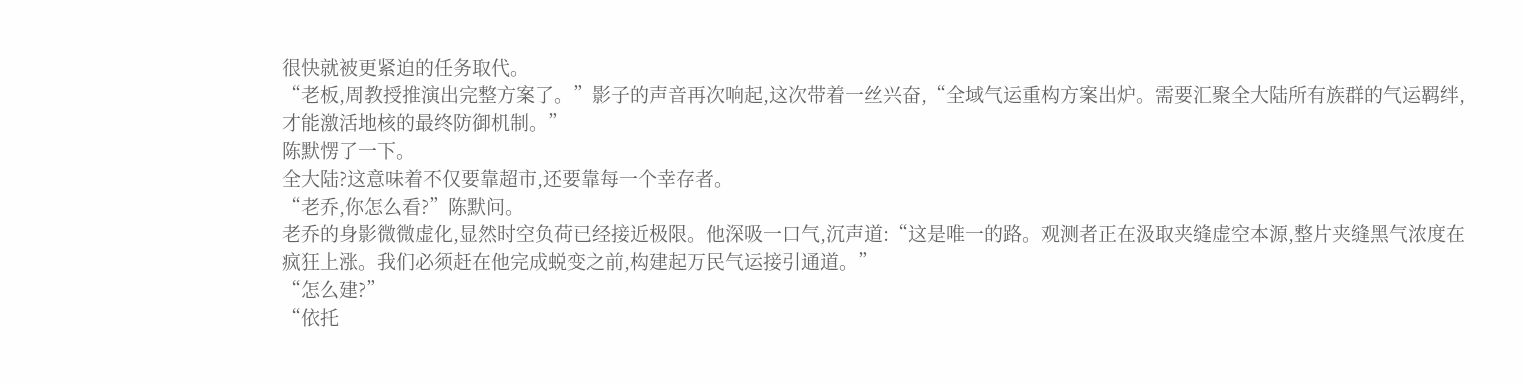很快就被更紧迫的任务取代。
“老板,周教授推演出完整方案了。”影子的声音再次响起,这次带着一丝兴奋,“全域气运重构方案出炉。需要汇聚全大陆所有族群的气运羁绊,才能激活地核的最终防御机制。”
陈默愣了一下。
全大陆?这意味着不仅要靠超市,还要靠每一个幸存者。
“老乔,你怎么看?”陈默问。
老乔的身影微微虚化,显然时空负荷已经接近极限。他深吸一口气,沉声道:“这是唯一的路。观测者正在汲取夹缝虚空本源,整片夹缝黑气浓度在疯狂上涨。我们必须赶在他完成蜕变之前,构建起万民气运接引通道。”
“怎么建?”
“依托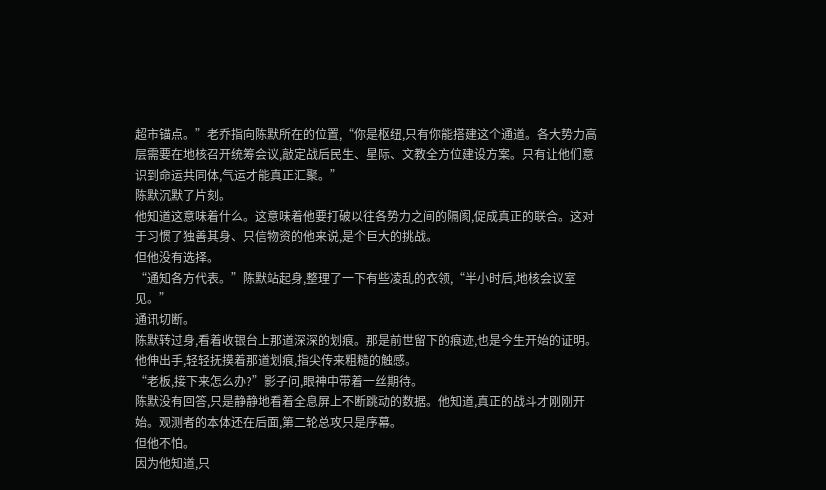超市锚点。”老乔指向陈默所在的位置,“你是枢纽,只有你能搭建这个通道。各大势力高层需要在地核召开统筹会议,敲定战后民生、星际、文教全方位建设方案。只有让他们意识到命运共同体,气运才能真正汇聚。”
陈默沉默了片刻。
他知道这意味着什么。这意味着他要打破以往各势力之间的隔阂,促成真正的联合。这对于习惯了独善其身、只信物资的他来说,是个巨大的挑战。
但他没有选择。
“通知各方代表。”陈默站起身,整理了一下有些凌乱的衣领,“半小时后,地核会议室见。”
通讯切断。
陈默转过身,看着收银台上那道深深的划痕。那是前世留下的痕迹,也是今生开始的证明。
他伸出手,轻轻抚摸着那道划痕,指尖传来粗糙的触感。
“老板,接下来怎么办?”影子问,眼神中带着一丝期待。
陈默没有回答,只是静静地看着全息屏上不断跳动的数据。他知道,真正的战斗才刚刚开始。观测者的本体还在后面,第二轮总攻只是序幕。
但他不怕。
因为他知道,只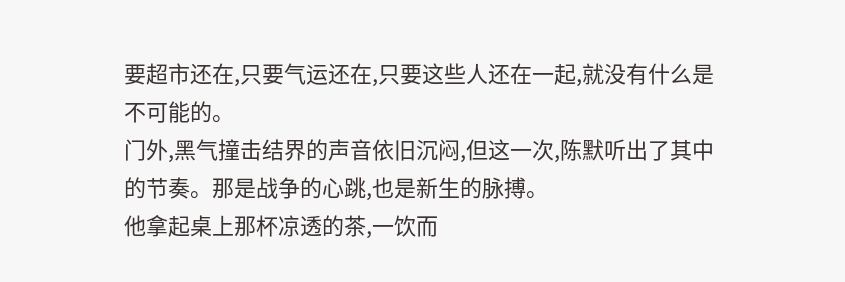要超市还在,只要气运还在,只要这些人还在一起,就没有什么是不可能的。
门外,黑气撞击结界的声音依旧沉闷,但这一次,陈默听出了其中的节奏。那是战争的心跳,也是新生的脉搏。
他拿起桌上那杯凉透的茶,一饮而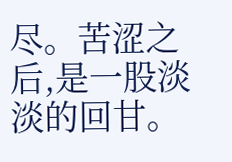尽。苦涩之后,是一股淡淡的回甘。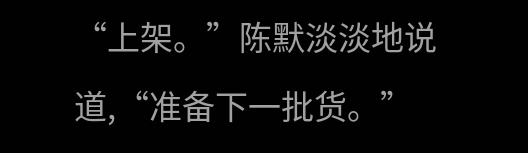“上架。”陈默淡淡地说道,“准备下一批货。”